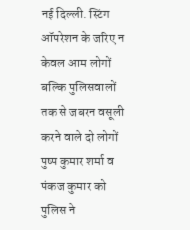नई दिल्ली. स्टिंग ऑपरेशन के जरिए न केवल आम लोगों बल्कि पुलिसवालों तक से जबरन वसूली करने वाले दो लोगों पुष्प कुमार शर्मा व पंकज कुमार को पुलिस ने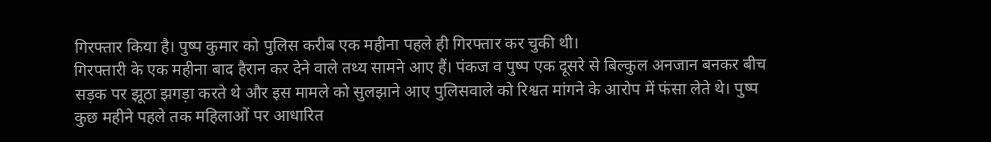गिरफ्तार किया है। पुष्प कुमार को पुलिस करीब एक महीना पहले ही गिरफ्तार कर चुकी थी।
गिरफ्तारी के एक महीना बाद हैरान कर देने वाले तथ्य सामने आए हैं। पंकज व पुष्प एक दूसरे से बिल्कुल अनजान बनकर बीच सड़क पर झूठा झगड़ा करते थे और इस मामले को सुलझाने आए पुलिसवाले को रिश्वत मांगने के आरोप में फंसा लेते थे। पुष्प कुछ महीने पहले तक महिलाओं पर आधारित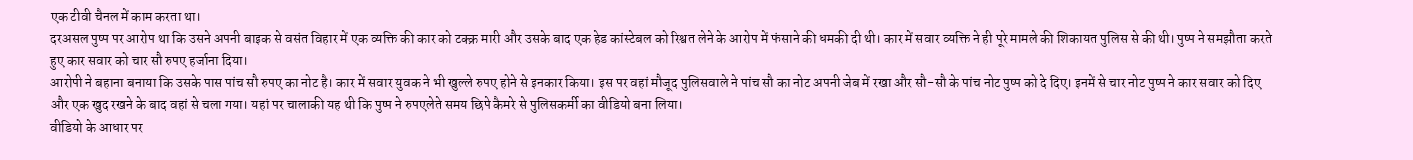एक टीवी चैनल में काम करता था।
दरअसल पुष्प पर आरोप था कि उसने अपनी बाइक से वसंत विहार में एक व्यक्ति की कार को टक्क्र मारी और उसके बाद एक हेड कांस्टेबल को रिश्वत लेने के आरोप में फंसाने की धमकी दी थी। कार में सवार व्यक्ति ने ही पूरे मामले की शिकायत पुलिस से की थी। पुष्प ने समझौता करते हुए कार सवार को चार सौ रुपए हर्जाना दिया।
आरोपी ने बहाना बनाया कि उसके पास पांच सौ रुपए का नोट है। कार में सवार युवक ने भी खुल्ले रुपए होने से इनकार किया। इस पर वहां मौजूद पुलिसवाले ने पांच सौ का नोट अपनी जेब में रखा और सौ-सौ के पांच नोट पुष्प को दे दिए। इनमें से चार नोट पुष्प ने कार सवार को दिए और एक खुद रखने के बाद वहां से चला गया। यहां पर चालाकी यह थी कि पुष्प ने रुपएलेते समय छिपे कैमरे से पुलिसकर्मी का वीडियो बना लिया।
वीडियो के आधार पर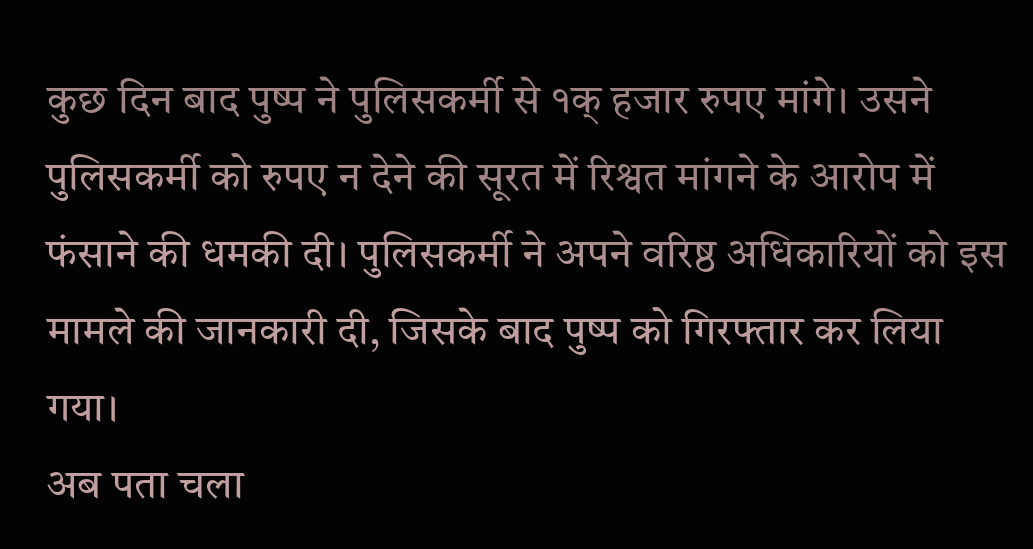कुछ दिन बाद पुष्प ने पुलिसकर्मी से १क् हजार रुपए मांगे। उसने पुलिसकर्मी को रुपए न देने की सूरत में रिश्वत मांगने के आरोप में फंसाने की धमकी दी। पुलिसकर्मी ने अपने वरिष्ठ अधिकारियों को इस मामले की जानकारी दी, जिसके बाद पुष्प को गिरफ्तार कर लिया गया।
अब पता चला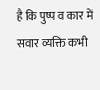है कि पुष्प व कार में सवार व्यक्ति कभी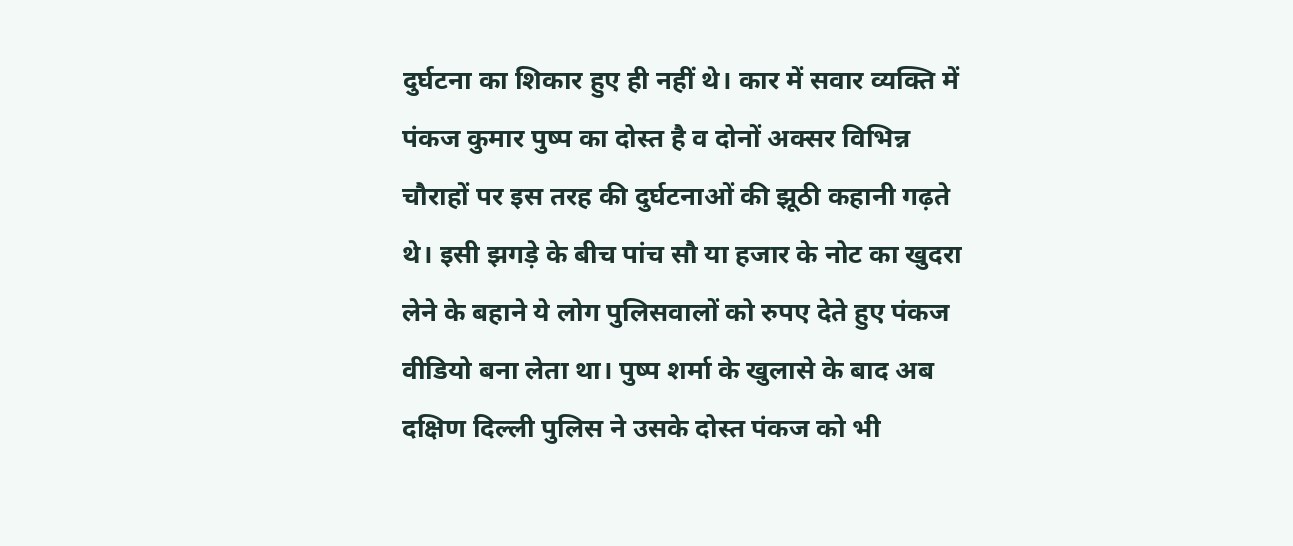दुर्घटना का शिकार हुए ही नहीं थे। कार में सवार व्यक्ति में पंकज कुमार पुष्प का दोस्त है व दोनों अक्सर विभिन्न चौराहों पर इस तरह की दुर्घटनाओं की झूठी कहानी गढ़ते थे। इसी झगड़े के बीच पांच सौ या हजार के नोट का खुदरा लेने के बहाने ये लोग पुलिसवालों को रुपए देते हुए पंकज वीडियो बना लेता था। पुष्प शर्मा के खुलासे के बाद अब दक्षिण दिल्ली पुलिस ने उसके दोस्त पंकज को भी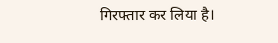गिरफ्तार कर लिया है।